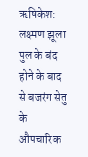ऋषिकेश: लक्ष्मण झूला पुल के बंद होने के बाद से बजरंग सेतु के औपचारिक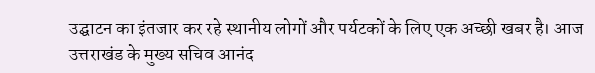उद्घाटन का इंतजार कर रहे स्थानीय लोगों और पर्यटकों के लिए एक अच्छी खबर है। आज उत्तराखंड के मुख्य सचिव आनंद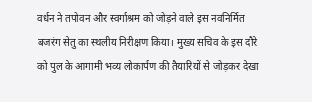वर्धन ने तपोवन और स्वर्गाश्रम को जोड़ने वाले इस नवनिर्मित बजरंग सेतु का स्थलीय निरीक्षण किया। मुख्य सचिव के इस दौरे को पुल के आगामी भव्य लोकार्पण की तैयारियों से जोड़कर देखा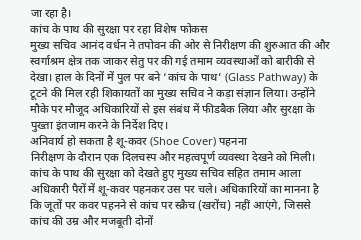जा रहा है।
कांच के पाथ की सुरक्षा पर रहा विशेष फोकस
मुख्य सचिव आनंद वर्धन ने तपोवन की ओर से निरीक्षण की शुरुआत की और स्वर्गाश्रम क्षेत्र तक जाकर सेतु पर की गई तमाम व्यवस्थाओं को बारीकी से देखा। हाल के दिनों में पुल पर बने ‘कांच के पाथ’ (Glass Pathway) के टूटने की मिल रही शिकायतों का मुख्य सचिव ने कड़ा संज्ञान लिया। उन्होंने मौके पर मौजूद अधिकारियों से इस संबंध में फीडबैक लिया और सुरक्षा के पुख्ता इंतजाम करने के निर्देश दिए।
अनिवार्य हो सकता है शू-कवर (Shoe Cover) पहनना
निरीक्षण के दौरान एक दिलचस्प और महत्वपूर्ण व्यवस्था देखने को मिली। कांच के पाथ की सुरक्षा को देखते हुए मुख्य सचिव सहित तमाम आला अधिकारी पैरों में शू-कवर पहनकर उस पर चले। अधिकारियों का मानना है कि जूतों पर कवर पहनने से कांच पर स्क्रैच (खरोंच) नहीं आएंगे, जिससे कांच की उम्र और मजबूती दोनों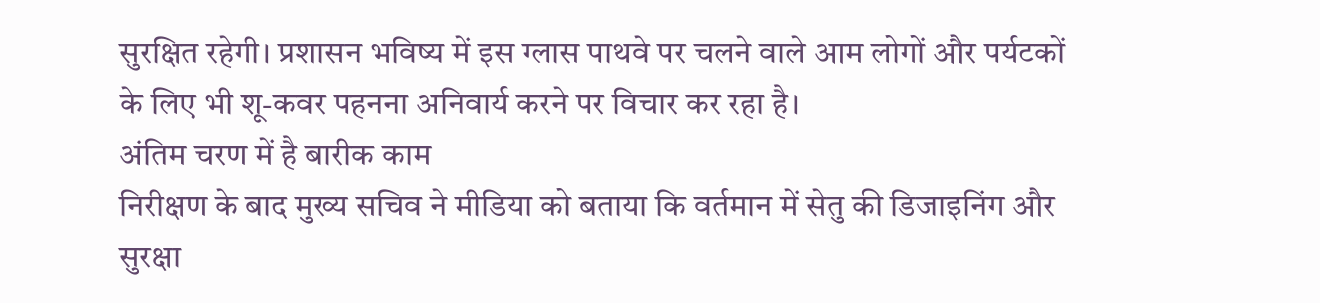सुरक्षित रहेगी। प्रशासन भविष्य में इस ग्लास पाथवे पर चलने वाले आम लोगों और पर्यटकों के लिए भी शू-कवर पहनना अनिवार्य करने पर विचार कर रहा है।
अंतिम चरण में है बारीक काम
निरीक्षण के बाद मुख्य सचिव ने मीडिया को बताया कि वर्तमान में सेतु की डिजाइनिंग और सुरक्षा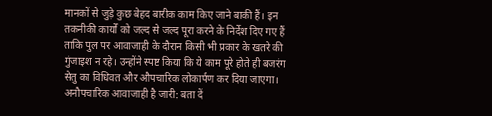मानकों से जुड़े कुछ बेहद बारीक काम किए जाने बाकी हैं। इन तकनीकी कार्यों को जल्द से जल्द पूरा करने के निर्देश दिए गए हैं ताकि पुल पर आवाजाही के दौरान किसी भी प्रकार के खतरे की गुंजाइश न रहे। उन्होंने स्पष्ट किया कि ये काम पूरे होते ही बजरंग सेतु का विधिवत और औपचारिक लोकार्पण कर दिया जाएगा।
अनौपचारिक आवाजाही है जारी: बता दें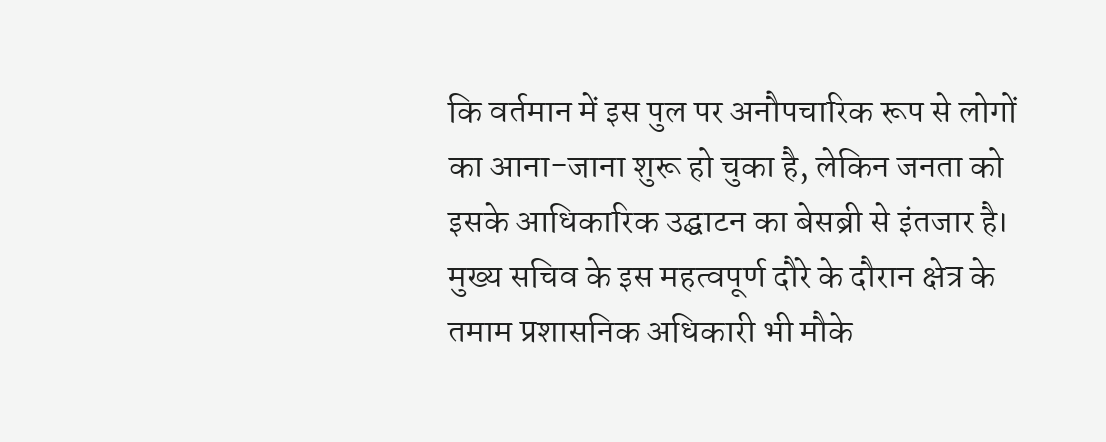कि वर्तमान में इस पुल पर अनौपचारिक रूप से लोगों का आना-जाना शुरू हो चुका है, लेकिन जनता को इसके आधिकारिक उद्घाटन का बेसब्री से इंतजार है। मुख्य सचिव के इस महत्वपूर्ण दौरे के दौरान क्षेत्र के तमाम प्रशासनिक अधिकारी भी मौके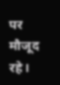पर मौजूद रहे।